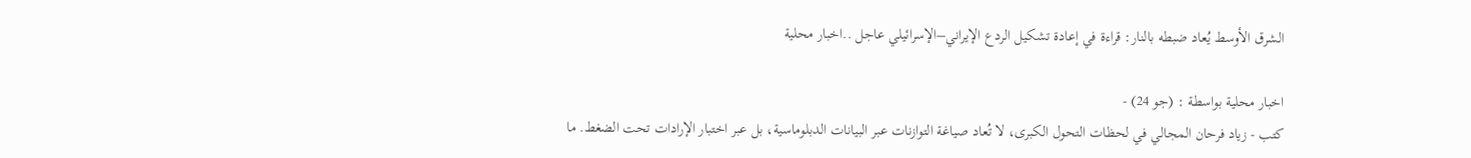الشرق الأوسط يُعاد ضبطه بالنار: قراءة في إعادة تشكيل الردع الإيراني–الإسرائيلي عاجل ..اخبار محلية

اخبار محلية بواسطة : (جو 24) -
كتب - زياد فرحان المجالي في لحظات التحول الكبرى، لا تُعاد صياغة التوازنات عبر البيانات الدبلوماسية، بل عبر اختبار الإرادات تحت الضغط. ما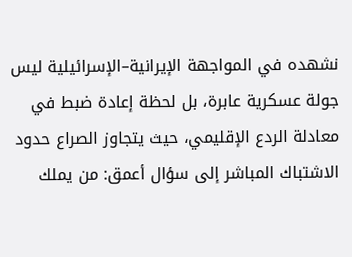نشهده في المواجهة الإيرانية–الإسرائيلية ليس جولة عسكرية عابرة، بل لحظة إعادة ضبط في معادلة الردع الإقليمي، حيث يتجاوز الصراع حدود الاشتباك المباشر إلى سؤال أعمق: من يملك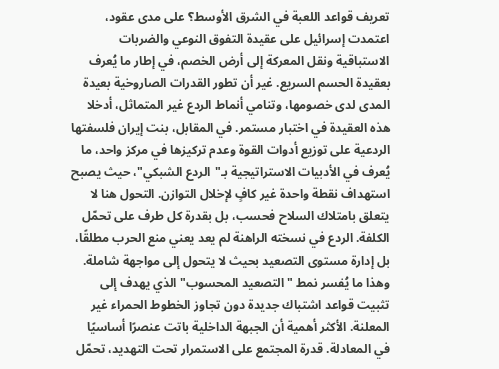تعريف قواعد اللعبة في الشرق الأوسط؟ على مدى عقود، اعتمدت إسرائيل على عقيدة التفوق النوعي والضربات الاستباقية ونقل المعركة إلى أرض الخصم، في إطار ما يُعرف بعقيدة الحسم السريع. غير أن تطور القدرات الصاروخية بعيدة المدى لدى خصومها، وتنامي أنماط الردع غير المتماثل، أدخلا هذه العقيدة في اختبار مستمر. في المقابل، بنت إيران فلسفتها الردعية على توزيع أدوات القوة وعدم تركيزها في مركز واحد، ما يُعرف في الأدبيات الاستراتيجية بـ"الردع الشبكي"، حيث يصبح استهداف نقطة واحدة غير كافٍ لإخلال التوازن. التحول هنا لا يتعلق بامتلاك السلاح فحسب، بل بقدرة كل طرف على تحمّل الكلفة. الردع في نسخته الراهنة لم يعد يعني منع الحرب مطلقًا، بل إدارة مستوى التصعيد بحيث لا يتحول إلى مواجهة شاملة. وهذا ما يُفسر نمط "التصعيد المحسوب" الذي يهدف إلى تثبيت قواعد اشتباك جديدة دون تجاوز الخطوط الحمراء غير المعلنة. الأكثر أهمية أن الجبهة الداخلية باتت عنصرًا أساسيًا في المعادلة. قدرة المجتمع على الاستمرار تحت التهديد، تحمّل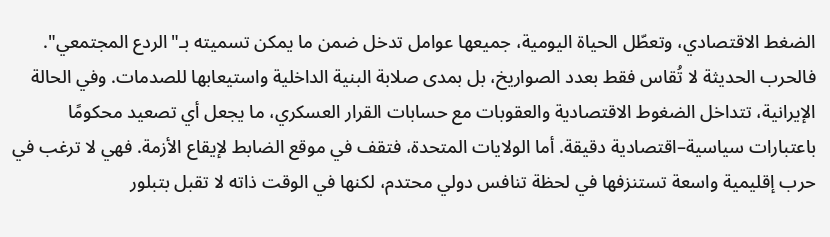الضغط الاقتصادي، وتعطّل الحياة اليومية، جميعها عوامل تدخل ضمن ما يمكن تسميته بـ"الردع المجتمعي". فالحرب الحديثة لا تُقاس فقط بعدد الصواريخ، بل بمدى صلابة البنية الداخلية واستيعابها للصدمات. وفي الحالة الإيرانية، تتداخل الضغوط الاقتصادية والعقوبات مع حسابات القرار العسكري، ما يجعل أي تصعيد محكومًا باعتبارات سياسية–اقتصادية دقيقة. أما الولايات المتحدة، فتقف في موقع الضابط لإيقاع الأزمة. فهي لا ترغب في حرب إقليمية واسعة تستنزفها في لحظة تنافس دولي محتدم، لكنها في الوقت ذاته لا تقبل بتبلور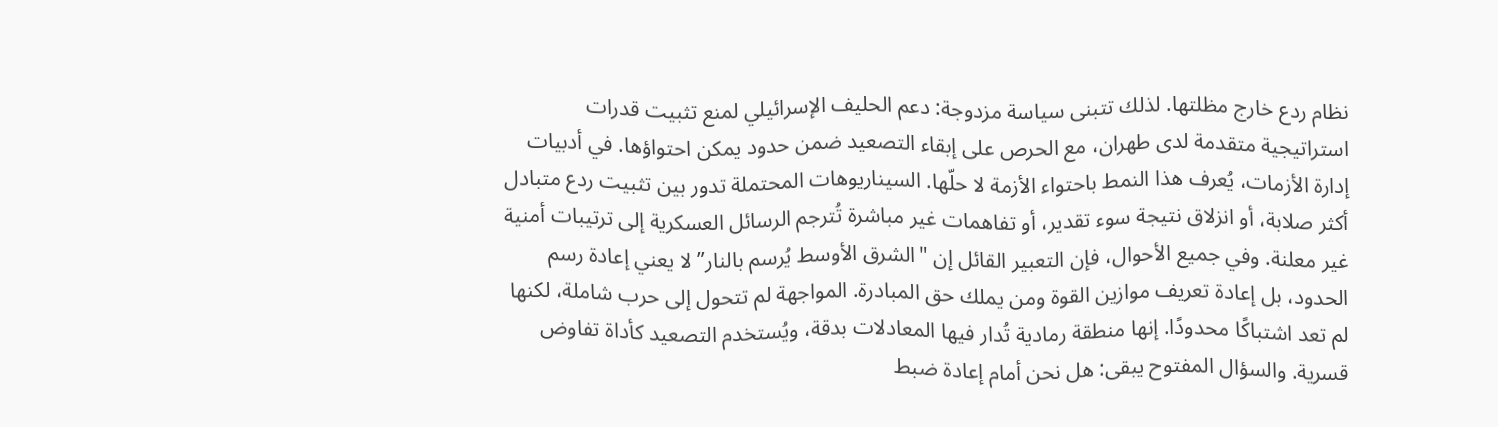نظام ردع خارج مظلتها. لذلك تتبنى سياسة مزدوجة: دعم الحليف الإسرائيلي لمنع تثبيت قدرات استراتيجية متقدمة لدى طهران، مع الحرص على إبقاء التصعيد ضمن حدود يمكن احتواؤها. في أدبيات إدارة الأزمات، يُعرف هذا النمط باحتواء الأزمة لا حلّها. السيناريوهات المحتملة تدور بين تثبيت ردع متبادل أكثر صلابة، أو انزلاق نتيجة سوء تقدير، أو تفاهمات غير مباشرة تُترجم الرسائل العسكرية إلى ترتيبات أمنية غير معلنة. وفي جميع الأحوال، فإن التعبير القائل إن "الشرق الأوسط يُرسم بالنار” لا يعني إعادة رسم الحدود، بل إعادة تعريف موازين القوة ومن يملك حق المبادرة. المواجهة لم تتحول إلى حرب شاملة، لكنها لم تعد اشتباكًا محدودًا. إنها منطقة رمادية تُدار فيها المعادلات بدقة، ويُستخدم التصعيد كأداة تفاوض قسرية. والسؤال المفتوح يبقى: هل نحن أمام إعادة ضبط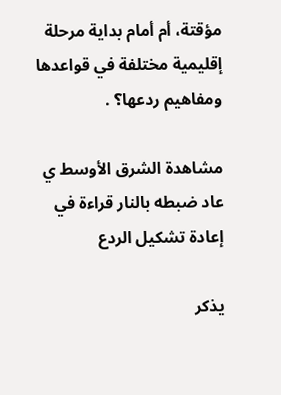مؤقتة، أم أمام بداية مرحلة إقليمية مختلفة في قواعدها ومفاهيم ردعها؟ .

مشاهدة الشرق الأوسط ي عاد ضبطه بالنار قراءة في إعادة تشكيل الردع

يذكر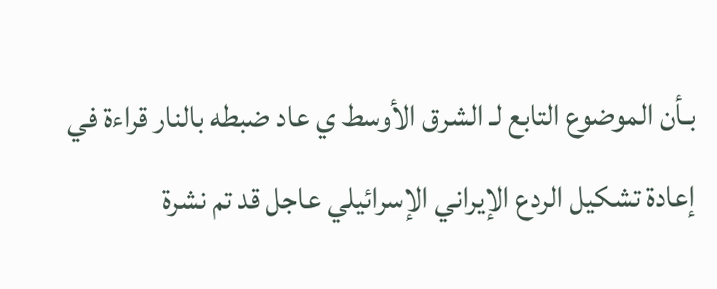بـأن الموضوع التابع لـ الشرق الأوسط ي عاد ضبطه بالنار قراءة في إعادة تشكيل الردع الإيراني الإسرائيلي عاجل قد تم نشرة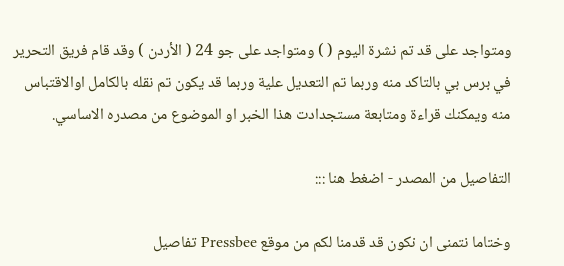ومتواجد على قد تم نشرة اليوم ( ) ومتواجد على جو 24 ( الأردن ) وقد قام فريق التحرير في برس بي بالتاكد منه وربما تم التعديل علية وربما قد يكون تم نقله بالكامل اوالاقتباس منه ويمكنك قراءة ومتابعة مستجدادت هذا الخبر او الموضوع من مصدره الاساسي.

التفاصيل من المصدر - اضغط هنا :::

وختاما نتمنى ان نكون قد قدمنا لكم من موقع Pressbee تفاصيل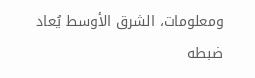ومعلومات، الشرق الأوسط يُعاد ضبطه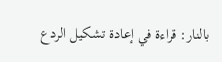بالنار: قراءة في إعادة تشكيل الردع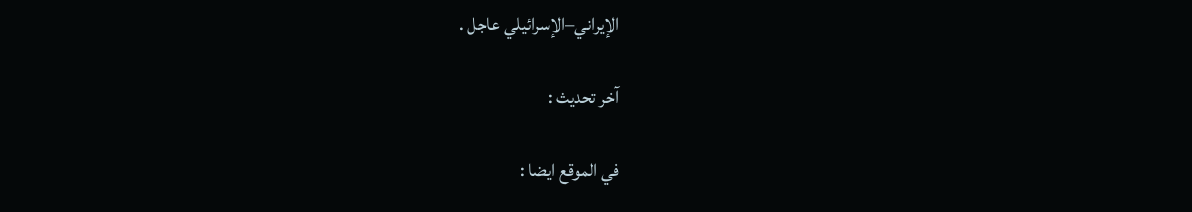الإيراني–الإسرائيلي عاجل .

آخر تحديث :

في الموقع ايضا :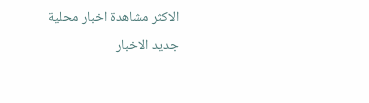الاكثر مشاهدة اخبار محلية
جديد الاخبار